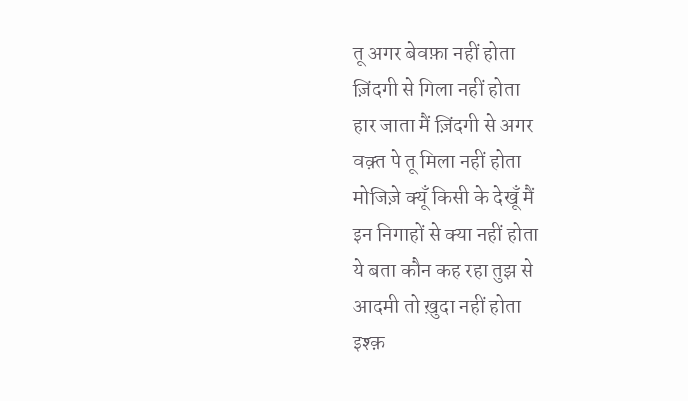तू अगर बेवफ़ा नहीं होता
ज़िंदगी से गिला नहीं होता
हार जाता मैं ज़िंदगी से अगर
वक़्त पे तू मिला नहीं होता
मोजिज़े क्यूँ किसी के देखूँ मैं
इन निगाहों से क्या नहीं होता
ये बता कौन कह रहा तुझ से
आदमी तो ख़ुदा नहीं होता
इश्क़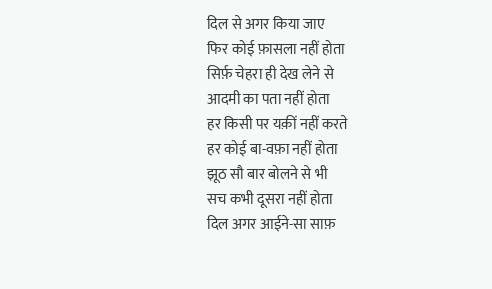दिल से अगर किया जाए
फिर कोई फ़ासला नहीं होता
सिर्फ़ चेहरा ही देख लेने से
आदमी का पता नहीं होता
हर किसी पर यक़ीं नहीं करते
हर कोई बा-वफ़ा नहीं होता
झूठ सौ बार बोलने से भी
सच कभी दूसरा नहीं होता
दिल अगर आईने-सा साफ़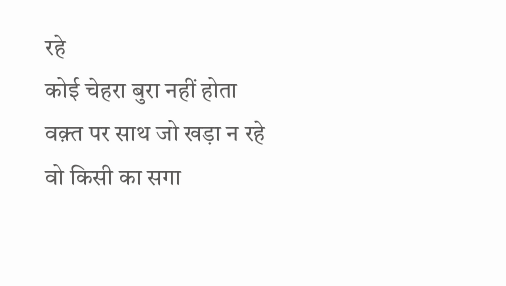रहे
कोई चेहरा बुरा नहीं होता
वक़्त पर साथ जो खड़ा न रहे
वो किसी का सगा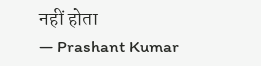नहीं होता
— Prashant Kumar